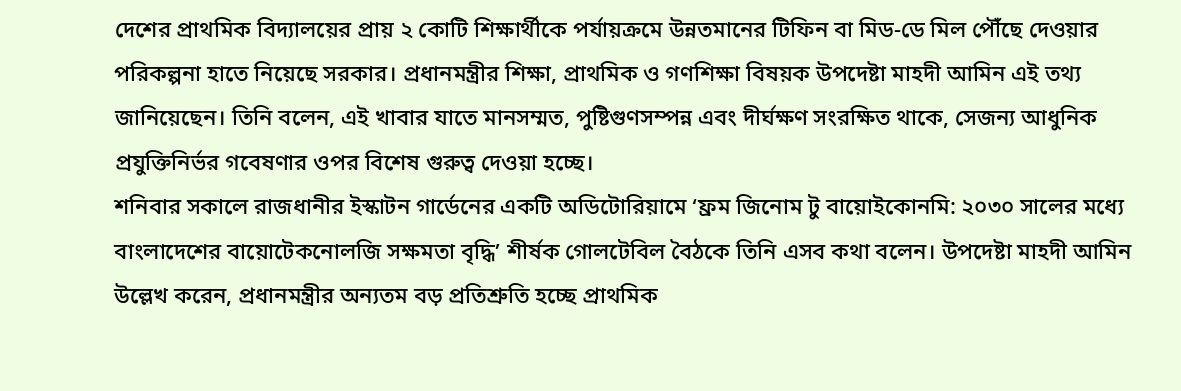দেশের প্রাথমিক বিদ্যালয়ের প্রায় ২ কোটি শিক্ষার্থীকে পর্যায়ক্রমে উন্নতমানের টিফিন বা মিড-ডে মিল পৌঁছে দেওয়ার পরিকল্পনা হাতে নিয়েছে সরকার। প্রধানমন্ত্রীর শিক্ষা, প্রাথমিক ও গণশিক্ষা বিষয়ক উপদেষ্টা মাহদী আমিন এই তথ্য জানিয়েছেন। তিনি বলেন, এই খাবার যাতে মানসম্মত, পুষ্টিগুণসম্পন্ন এবং দীর্ঘক্ষণ সংরক্ষিত থাকে, সেজন্য আধুনিক প্রযুক্তিনির্ভর গবেষণার ওপর বিশেষ গুরুত্ব দেওয়া হচ্ছে।
শনিবার সকালে রাজধানীর ইস্কাটন গার্ডেনের একটি অডিটোরিয়ামে ‘ফ্রম জিনোম টু বায়োইকোনমি: ২০৩০ সালের মধ্যে বাংলাদেশের বায়োটেকনোলজি সক্ষমতা বৃদ্ধি’ শীর্ষক গোলটেবিল বৈঠকে তিনি এসব কথা বলেন। উপদেষ্টা মাহদী আমিন উল্লেখ করেন, প্রধানমন্ত্রীর অন্যতম বড় প্রতিশ্রুতি হচ্ছে প্রাথমিক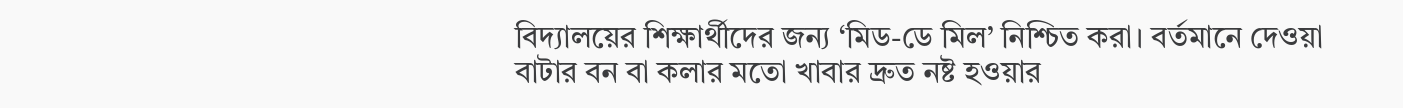বিদ্যালয়ের শিক্ষার্থীদের জন্য ‘মিড-ডে মিল’ নিশ্চিত করা। বর্তমানে দেওয়া বাটার বন বা কলার মতো খাবার দ্রুত নষ্ট হওয়ার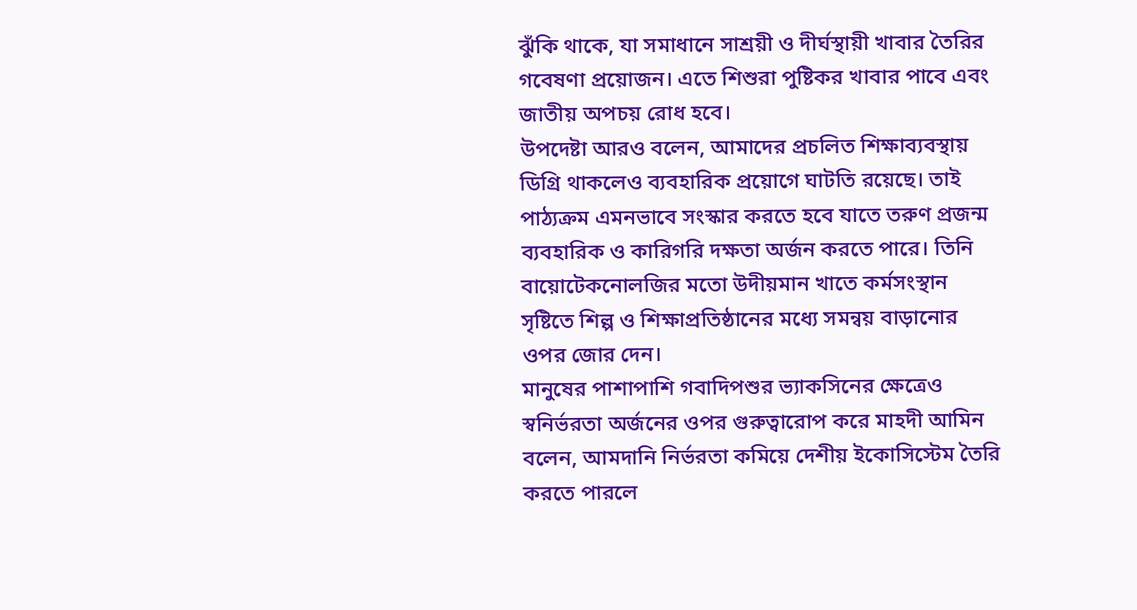ঝুঁকি থাকে, যা সমাধানে সাশ্রয়ী ও দীর্ঘস্থায়ী খাবার তৈরির গবেষণা প্রয়োজন। এতে শিশুরা পুষ্টিকর খাবার পাবে এবং জাতীয় অপচয় রোধ হবে।
উপদেষ্টা আরও বলেন, আমাদের প্রচলিত শিক্ষাব্যবস্থায় ডিগ্রি থাকলেও ব্যবহারিক প্রয়োগে ঘাটতি রয়েছে। তাই পাঠ্যক্রম এমনভাবে সংস্কার করতে হবে যাতে তরুণ প্রজন্ম ব্যবহারিক ও কারিগরি দক্ষতা অর্জন করতে পারে। তিনি বায়োটেকনোলজির মতো উদীয়মান খাতে কর্মসংস্থান সৃষ্টিতে শিল্প ও শিক্ষাপ্রতিষ্ঠানের মধ্যে সমন্বয় বাড়ানোর ওপর জোর দেন।
মানুষের পাশাপাশি গবাদিপশুর ভ্যাকসিনের ক্ষেত্রেও স্বনির্ভরতা অর্জনের ওপর গুরুত্বারোপ করে মাহদী আমিন বলেন, আমদানি নির্ভরতা কমিয়ে দেশীয় ইকোসিস্টেম তৈরি করতে পারলে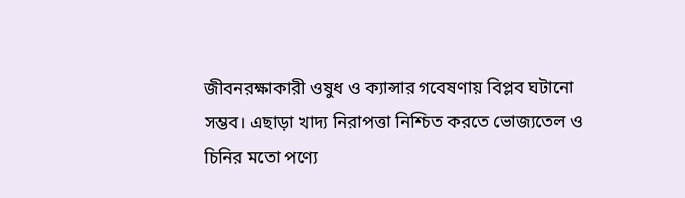জীবনরক্ষাকারী ওষুধ ও ক্যান্সার গবেষণায় বিপ্লব ঘটানো সম্ভব। এছাড়া খাদ্য নিরাপত্তা নিশ্চিত করতে ভোজ্যতেল ও চিনির মতো পণ্যে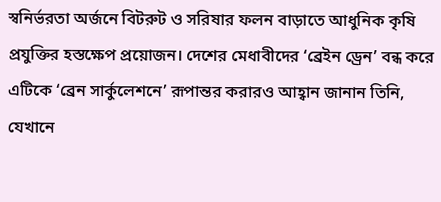স্বনির্ভরতা অর্জনে বিটরুট ও সরিষার ফলন বাড়াতে আধুনিক কৃষি প্রযুক্তির হস্তক্ষেপ প্রয়োজন। দেশের মেধাবীদের ‘ব্রেইন ড্রেন’ বন্ধ করে এটিকে ‘ব্রেন সার্কুলেশনে’ রূপান্তর করারও আহ্বান জানান তিনি, যেখানে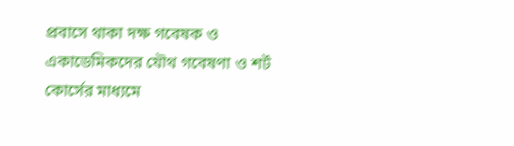প্রবাসে থাকা দক্ষ গবেষক ও একাডেমিকদের যৌথ গবেষণা ও শর্ট কোর্সের মাধ্যমে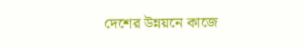দেশের উন্নয়নে কাজে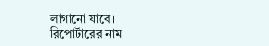লাগানো যাবে।
রিপোর্টারের নাম